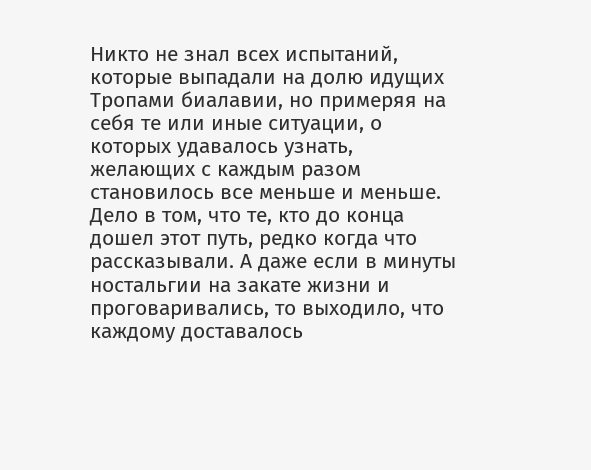Никто не знал всех испытаний, которые выпадали на долю идущих Тропами биалавии, но примеряя на себя те или иные ситуации, о которых удавалось узнать, желающих с каждым разом становилось все меньше и меньше. Дело в том, что те, кто до конца дошел этот путь, редко когда что рассказывали. А даже если в минуты ностальгии на закате жизни и проговаривались, то выходило, что каждому доставалось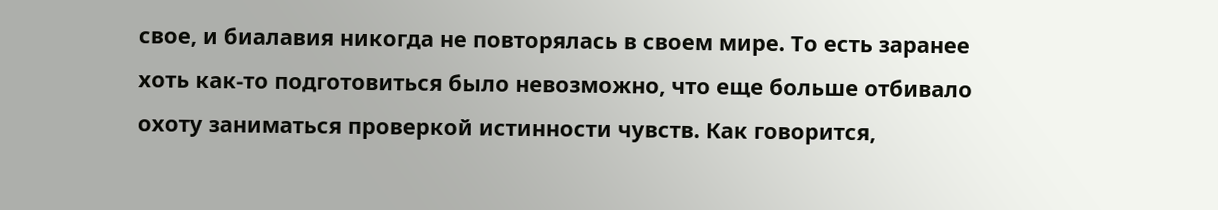свое, и биалавия никогда не повторялась в своем мире. То есть заранее хоть как-то подготовиться было невозможно, что еще больше отбивало охоту заниматься проверкой истинности чувств. Как говорится,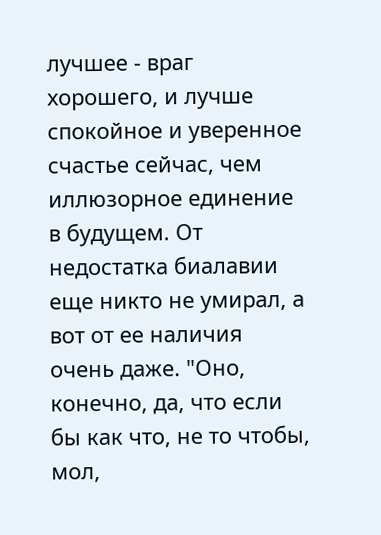лучшее - враг хорошего, и лучше спокойное и уверенное счастье сейчас, чем иллюзорное единение в будущем. От недостатка биалавии еще никто не умирал, а вот от ее наличия очень даже. "Оно, конечно, да, что если бы как что, не то чтобы, мол,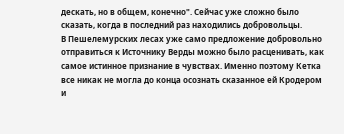дескать, но в общем, конечно". Сейчас уже сложно было сказать, когда в последний раз находились добровольцы.
В Пешелемурских лесах уже само предложение добровольно отправиться к Источнику Верды можно было расценивать, как самое истинное признание в чувствах. Именно поэтому Кетка все никак не могла до конца осознать сказанное ей Кродером и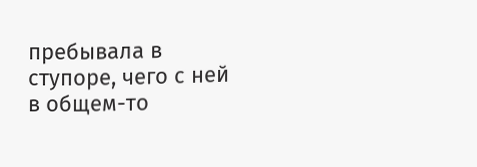пребывала в ступоре, чего с ней в общем-то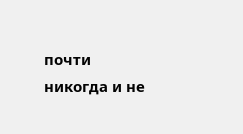почти никогда и не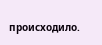происходило.